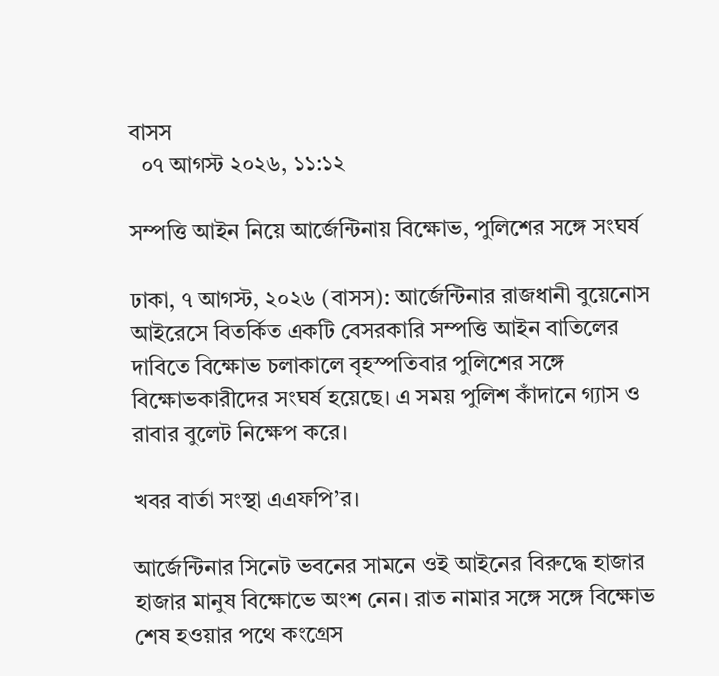বাসস
  ০৭ আগস্ট ২০২৬, ১১:১২

সম্পত্তি আইন নিয়ে আর্জেন্টিনায় বিক্ষোভ, পুলিশের সঙ্গে সংঘর্ষ

ঢাকা, ৭ আগস্ট, ২০২৬ (বাসস): আর্জেন্টিনার রাজধানী বুয়েনোস আইরেসে বিতর্কিত একটি বেসরকারি সম্পত্তি আইন বাতিলের দাবিতে বিক্ষোভ চলাকালে বৃহস্পতিবার পুলিশের সঙ্গে বিক্ষোভকারীদের সংঘর্ষ হয়েছে। এ সময় পুলিশ কাঁদানে গ্যাস ও রাবার বুলেট নিক্ষেপ করে।

খবর বার্তা সংস্থা এএফপি’র।

আর্জেন্টিনার সিনেট ভবনের সামনে ওই আইনের বিরুদ্ধে হাজার হাজার মানুষ বিক্ষোভে অংশ নেন। রাত নামার সঙ্গে সঙ্গে বিক্ষোভ শেষ হওয়ার পথে কংগ্রেস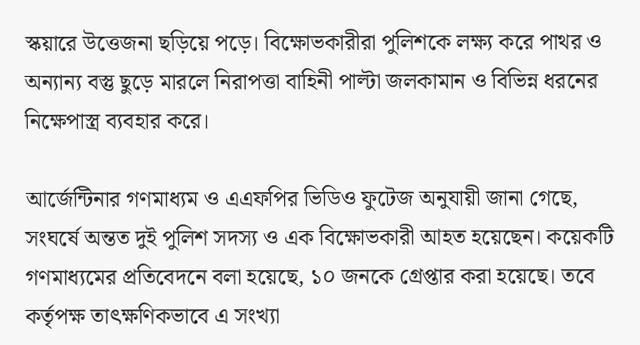স্কয়ারে উত্তেজনা ছড়িয়ে পড়ে। বিক্ষোভকারীরা পুলিশকে লক্ষ্য করে পাথর ও অন্যান্য বস্তু ছুড়ে মারলে নিরাপত্তা বাহিনী পাল্টা জলকামান ও বিভিন্ন ধরনের নিক্ষেপাস্ত্র ব্যবহার করে।

আর্জেন্টিনার গণমাধ্যম ও এএফপির ভিডিও ফুটেজ অনুযায়ী জানা গেছে, সংঘর্ষে অন্তত দুই পুলিশ সদস্য ও এক বিক্ষোভকারী আহত হয়েছেন। কয়েকটি গণমাধ্যমের প্রতিবেদনে বলা হয়েছে, ১০ জনকে গ্রেপ্তার করা হয়েছে। তবে কর্তৃপক্ষ তাৎক্ষণিকভাবে এ সংখ্যা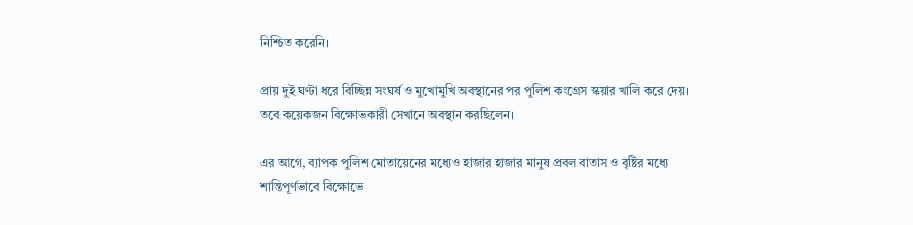নিশ্চিত করেনি।

প্রায় দুই ঘণ্টা ধরে বিচ্ছিন্ন সংঘর্ষ ও মুখোমুখি অবস্থানের পর পুলিশ কংগ্রেস স্কয়ার খালি করে দেয়। তবে কয়েকজন বিক্ষোভকারী সেখানে অবস্থান করছিলেন।

এর আগে, ব্যাপক পুলিশ মোতায়েনের মধ্যেও হাজার হাজার মানুষ প্রবল বাতাস ও বৃষ্টির মধ্যে শান্তিপূর্ণভাবে বিক্ষোভে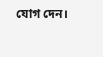যোগ দেন।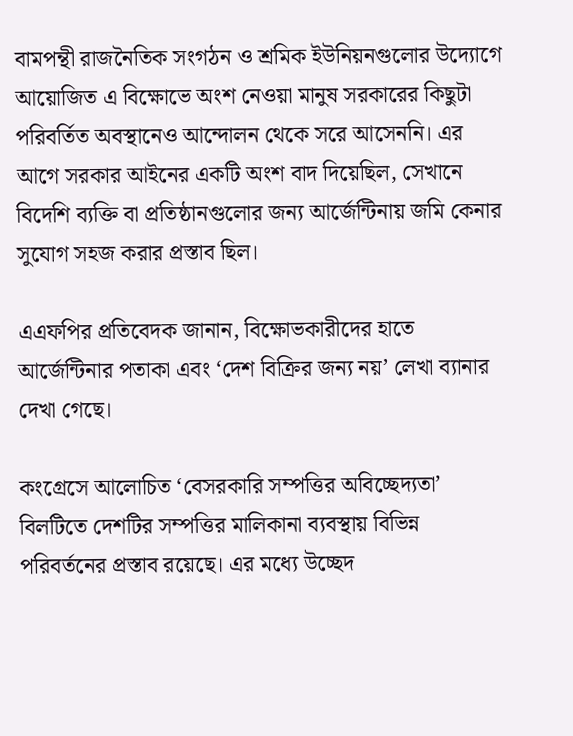বামপন্থী রাজনৈতিক সংগঠন ও শ্রমিক ইউনিয়নগুলোর উদ্যোগে আয়োজিত এ বিক্ষোভে অংশ নেওয়া মানুষ সরকারের কিছুটা পরিবর্তিত অবস্থানেও আন্দোলন থেকে সরে আসেননি। এর আগে সরকার আইনের একটি অংশ বাদ দিয়েছিল, সেখানে বিদেশি ব্যক্তি বা প্রতিষ্ঠানগুলোর জন্য আর্জেন্টিনায় জমি কেনার সুযোগ সহজ করার প্রস্তাব ছিল।

এএফপির প্রতিবেদক জানান, বিক্ষোভকারীদের হাতে আর্জেন্টিনার পতাকা এবং ‘দেশ বিক্রির জন্য নয়’ লেখা ব্যানার দেখা গেছে।

কংগ্রেসে আলোচিত ‘বেসরকারি সম্পত্তির অবিচ্ছেদ্যতা’ বিলটিতে দেশটির সম্পত্তির মালিকানা ব্যবস্থায় বিভিন্ন পরিবর্তনের প্রস্তাব রয়েছে। এর মধ্যে উচ্ছেদ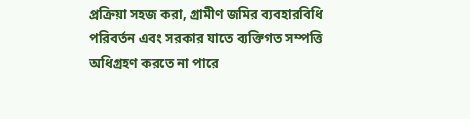প্রক্রিয়া সহজ করা, গ্রামীণ জমির ব্যবহারবিধি পরিবর্তন এবং সরকার যাতে ব্যক্তিগত সম্পত্তি অধিগ্রহণ করতে না পারে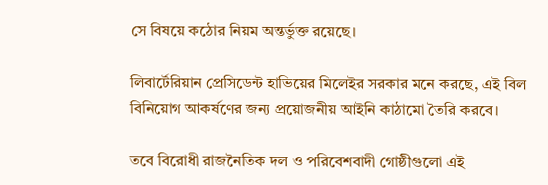সে বিষয়ে কঠোর নিয়ম অন্তর্ভুক্ত রয়েছে।

লিবার্টেরিয়ান প্রেসিডেন্ট হাভিয়ের মিলেইর সরকার মনে করছে, এই বিল বিনিয়োগ আকর্ষণের জন্য প্রয়োজনীয় আইনি কাঠামো তৈরি করবে।

তবে বিরোধী রাজনৈতিক দল ও পরিবেশবাদী গোষ্ঠীগুলো এই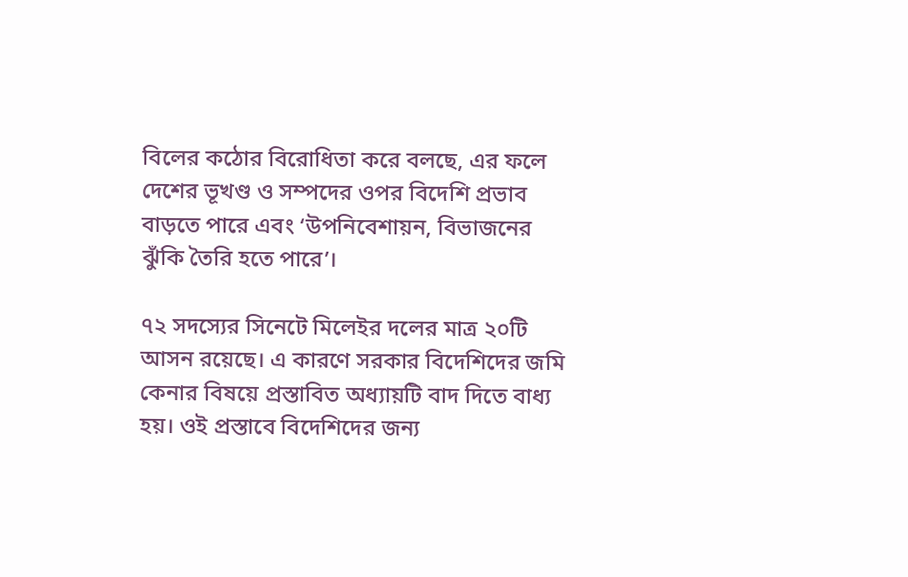বিলের কঠোর বিরোধিতা করে বলছে, এর ফলে দেশের ভূখণ্ড ও সম্পদের ওপর বিদেশি প্রভাব বাড়তে পারে এবং ‘উপনিবেশায়ন, বিভাজনের ঝুঁকি তৈরি হতে পারে’।

৭২ সদস্যের সিনেটে মিলেইর দলের মাত্র ২০টি আসন রয়েছে। এ কারণে সরকার বিদেশিদের জমি কেনার বিষয়ে প্রস্তাবিত অধ্যায়টি বাদ দিতে বাধ্য হয়। ওই প্রস্তাবে বিদেশিদের জন্য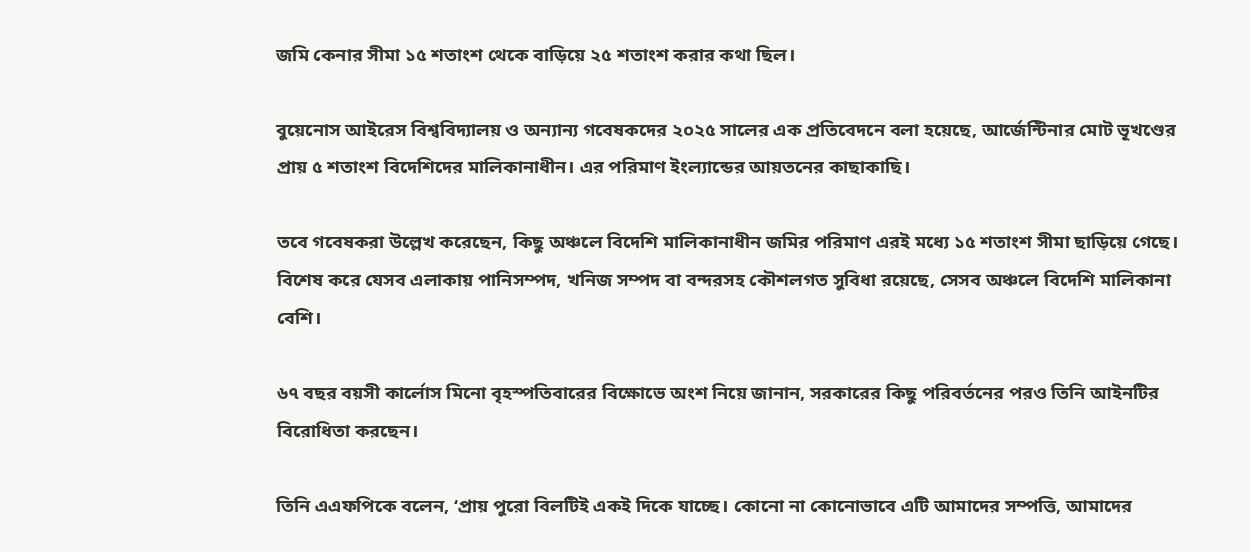জমি কেনার সীমা ১৫ শতাংশ থেকে বাড়িয়ে ২৫ শতাংশ করার কথা ছিল।

বুয়েনোস আইরেস বিশ্ববিদ্যালয় ও অন্যান্য গবেষকদের ২০২৫ সালের এক প্রতিবেদনে বলা হয়েছে, আর্জেন্টিনার মোট ভূখণ্ডের প্রায় ৫ শতাংশ বিদেশিদের মালিকানাধীন। এর পরিমাণ ইংল্যান্ডের আয়তনের কাছাকাছি।

তবে গবেষকরা উল্লেখ করেছেন, কিছু অঞ্চলে বিদেশি মালিকানাধীন জমির পরিমাণ এরই মধ্যে ১৫ শতাংশ সীমা ছাড়িয়ে গেছে। বিশেষ করে যেসব এলাকায় পানিসম্পদ, খনিজ সম্পদ বা বন্দরসহ কৌশলগত সুবিধা রয়েছে, সেসব অঞ্চলে বিদেশি মালিকানা বেশি।

৬৭ বছর বয়সী কার্লোস মিনো বৃহস্পতিবারের বিক্ষোভে অংশ নিয়ে জানান, সরকারের কিছু পরিবর্তনের পরও তিনি আইনটির বিরোধিতা করছেন।

তিনি এএফপিকে বলেন, ‘প্রায় পুরো বিলটিই একই দিকে যাচ্ছে। কোনো না কোনোভাবে এটি আমাদের সম্পত্তি, আমাদের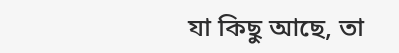যা কিছু আছে, তা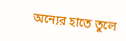অন্যের হাতে তুলে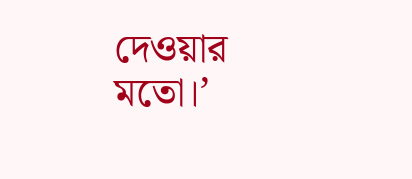দেওয়ার মতো।’